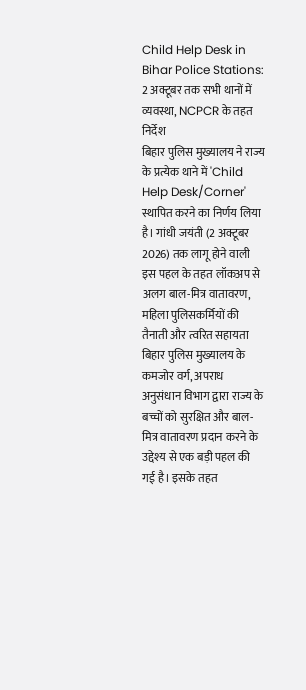Child Help Desk in Bihar Police Stations: 2 अक्टूबर तक सभी थानों में व्यवस्था, NCPCR के तहत निर्देश
बिहार पुलिस मुख्यालय ने राज्य के प्रत्येक थाने में 'Child Help Desk/Corner' स्थापित करने का निर्णय लिया है। गांधी जयंती (2 अक्टूबर 2026) तक लागू होने वाली इस पहल के तहत लॉकअप से अलग बाल-मित्र वातावरण, महिला पुलिसकर्मियों की तैनाती और त्वरित सहायता
बिहार पुलिस मुख्यालय के कमजोर वर्ग, अपराध अनुसंधान विभाग द्वारा राज्य के बच्चों को सुरक्षित और बाल-मित्र वातावरण प्रदान करने के उद्देश्य से एक बड़ी पहल की गई है। इसके तहत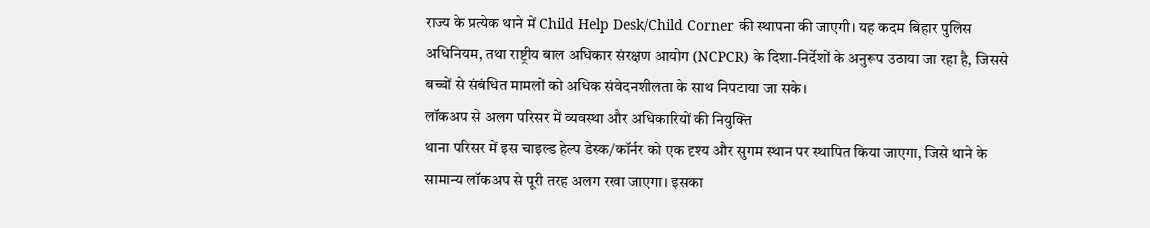राज्य के प्रत्येक थाने में Child Help Desk/Child Corner की स्थापना की जाएगी। यह कदम बिहार पुलिस अधिनियम, तथा राष्ट्रीय बाल अधिकार संरक्षण आयोग (NCPCR) के दिशा-निर्देशों के अनुरूप उठाया जा रहा है, जिससे बच्चों से संबंधित मामलों को अधिक संवेदनशीलता के साथ निपटाया जा सके।
लॉकअप से अलग परिसर में व्यवस्था और अधिकारियों की नियुक्ति
थाना परिसर में इस चाइल्ड हेल्प डेस्क/कॉर्नर को एक दृश्य और सुगम स्थान पर स्थापित किया जाएगा, जिसे थाने के सामान्य लॉकअप से पूरी तरह अलग रखा जाएगा। इसका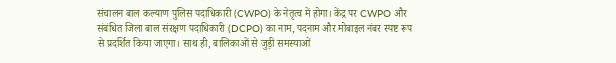संचालन बाल कल्याण पुलिस पदाधिकारी (CWPO) के नेतृत्व में होगा। केंद्र पर CWPO और संबंधित जिला बाल संरक्षण पदाधिकारी (DCPO) का नाम, पदनाम और मोबाइल नंबर स्पष्ट रूप से प्रदर्शित किया जाएगा। साथ ही, बालिकाओं से जुड़ी समस्याओं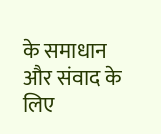के समाधान और संवाद के लिए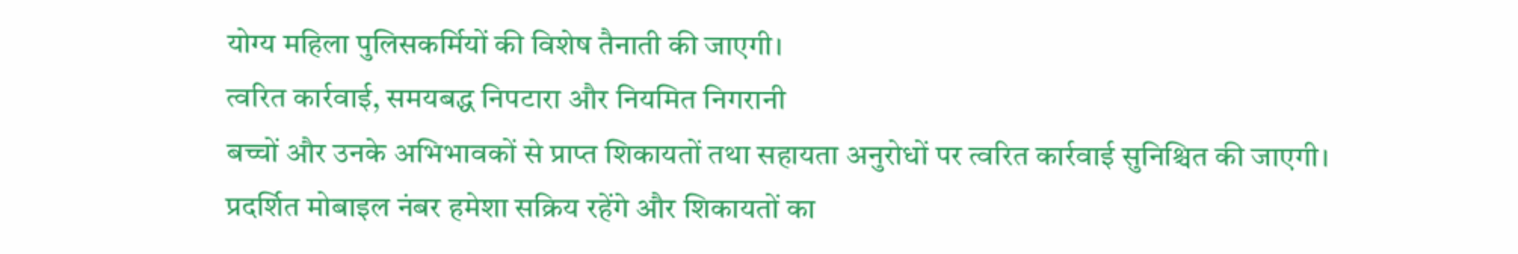योग्य महिला पुलिसकर्मियों की विशेष तैनाती की जाएगी।
त्वरित कार्रवाई, समयबद्ध निपटारा और नियमित निगरानी
बच्चों और उनके अभिभावकों से प्राप्त शिकायतों तथा सहायता अनुरोधों पर त्वरित कार्रवाई सुनिश्चित की जाएगी। प्रदर्शित मोबाइल नंबर हमेशा सक्रिय रहेंगे और शिकायतों का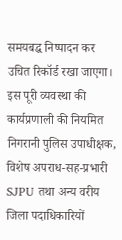समयबद्ध निष्पादन कर उचित रिकॉर्ड रखा जाएगा। इस पूरी व्यवस्था की कार्यप्रणाली की नियमित निगरानी पुलिस उपाधीक्षक, विशेष अपराध-सह-प्रभारी SJPU तथा अन्य वरीय जिला पदाधिकारियों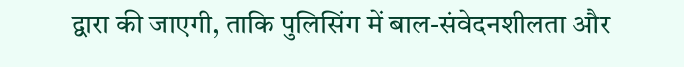द्वारा की जाएगी, ताकि पुलिसिंग में बाल-संवेदनशीलता और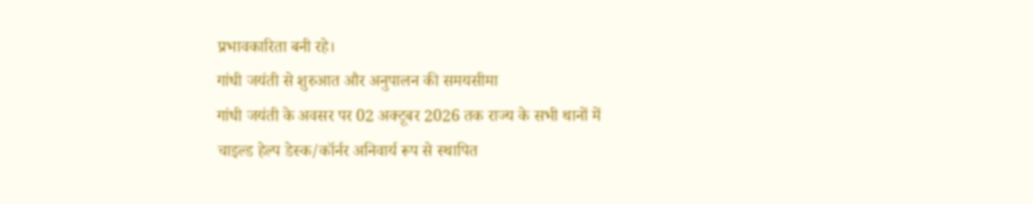प्रभावकारिता बनी रहे।
गांधी जयंती से शुरुआत और अनुपालन की समयसीमा
गांधी जयंती के अवसर पर 02 अक्टूबर 2026 तक राज्य के सभी थानों में चाइल्ड हेल्प डेस्क/कॉर्नर अनिवार्य रूप से स्थापित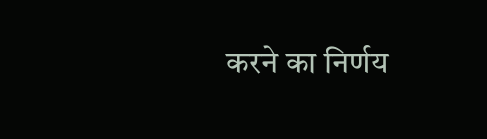करने का निर्णय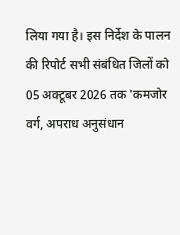लिया गया है। इस निर्देश के पालन की रिपोर्ट सभी संबंधित जिलों को 05 अक्टूबर 2026 तक 'कमजोर वर्ग, अपराध अनुसंधान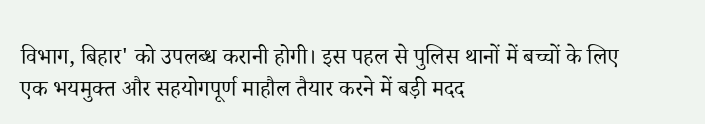विभाग, बिहार' को उपलब्ध करानी होगी। इस पहल से पुलिस थानों में बच्चों के लिए एक भयमुक्त और सहयोगपूर्ण माहौल तैयार करने में बड़ी मदद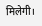मिलेगी।